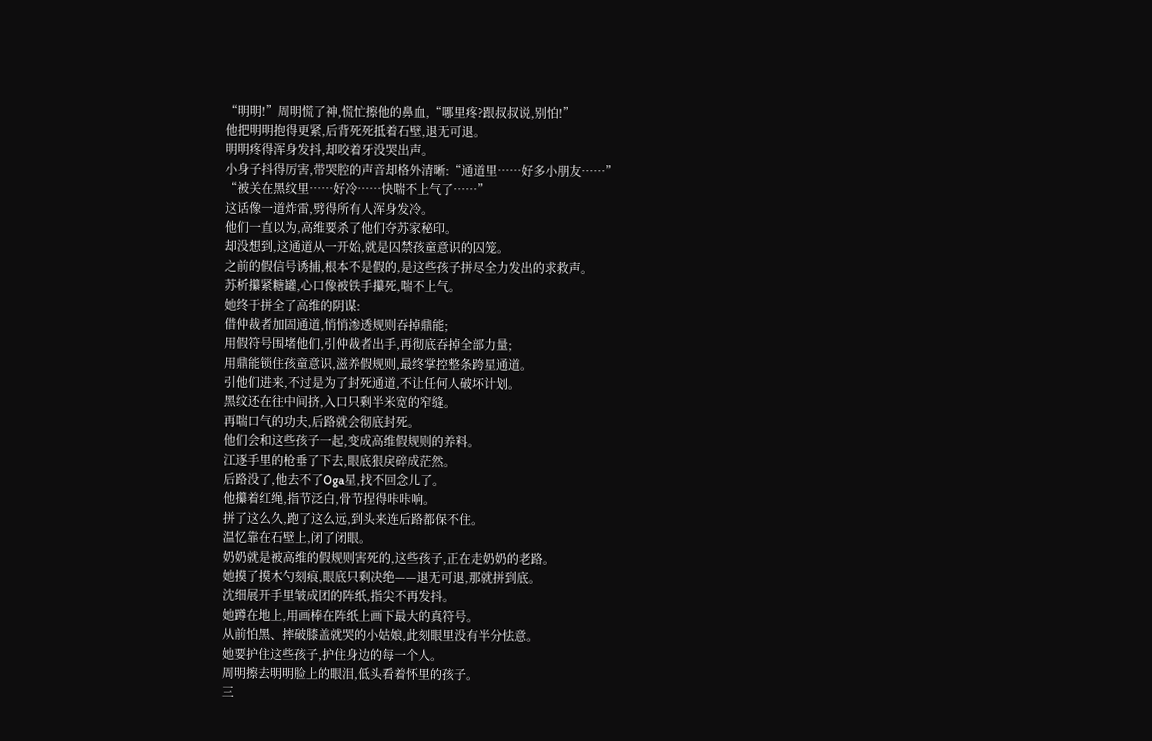“明明!”周明慌了神,慌忙擦他的鼻血,“哪里疼?跟叔叔说,别怕!”
他把明明抱得更紧,后背死死抵着石壁,退无可退。
明明疼得浑身发抖,却咬着牙没哭出声。
小身子抖得厉害,带哭腔的声音却格外清晰:“通道里……好多小朋友……”
“被关在黑纹里……好冷……快喘不上气了……”
这话像一道炸雷,劈得所有人浑身发冷。
他们一直以为,高维要杀了他们夺苏家秘印。
却没想到,这通道从一开始,就是囚禁孩童意识的囚笼。
之前的假信号诱捕,根本不是假的,是这些孩子拼尽全力发出的求救声。
苏析攥紧糖罐,心口像被铁手攥死,喘不上气。
她终于拼全了高维的阴谋:
借仲裁者加固通道,悄悄渗透规则吞掉鼎能;
用假符号围堵他们,引仲裁者出手,再彻底吞掉全部力量;
用鼎能锁住孩童意识,滋养假规则,最终掌控整条跨星通道。
引他们进来,不过是为了封死通道,不让任何人破坏计划。
黑纹还在往中间挤,入口只剩半米宽的窄缝。
再喘口气的功夫,后路就会彻底封死。
他们会和这些孩子一起,变成高维假规则的养料。
江逐手里的枪垂了下去,眼底狠戾碎成茫然。
后路没了,他去不了Oga星,找不回念儿了。
他攥着红绳,指节泛白,骨节捏得咔咔响。
拼了这么久,跑了这么远,到头来连后路都保不住。
温忆靠在石壁上,闭了闭眼。
奶奶就是被高维的假规则害死的,这些孩子,正在走奶奶的老路。
她摸了摸木勺刻痕,眼底只剩决绝——退无可退,那就拼到底。
沈细展开手里皱成团的阵纸,指尖不再发抖。
她蹲在地上,用画棒在阵纸上画下最大的真符号。
从前怕黑、摔破膝盖就哭的小姑娘,此刻眼里没有半分怯意。
她要护住这些孩子,护住身边的每一个人。
周明擦去明明脸上的眼泪,低头看着怀里的孩子。
三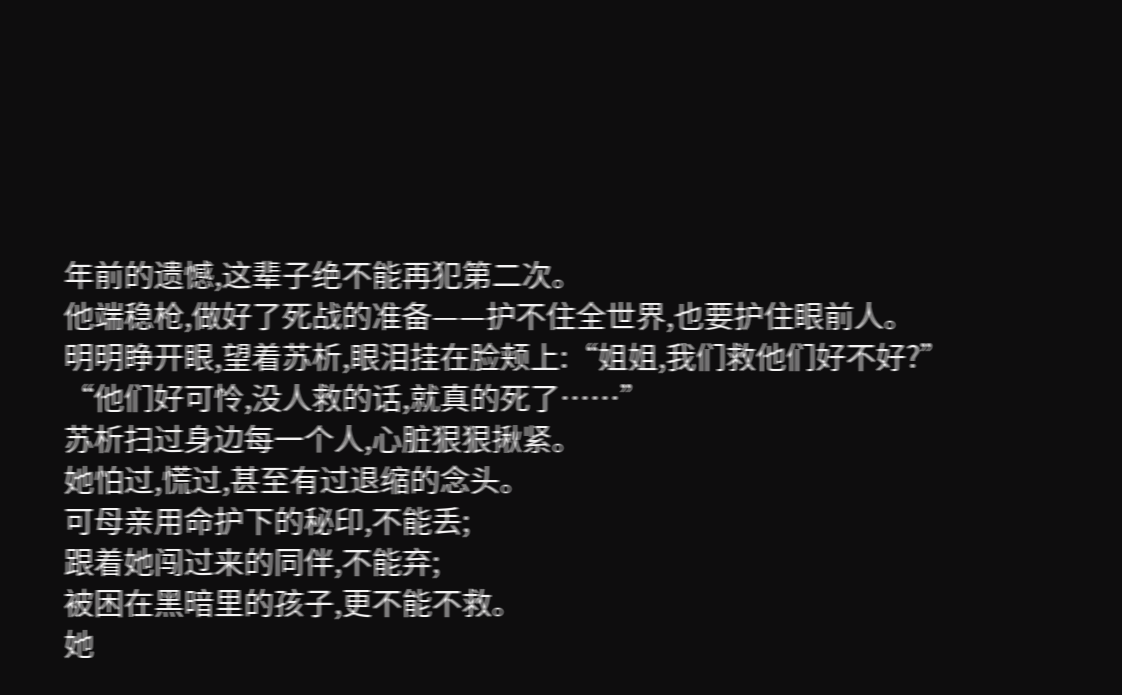年前的遗憾,这辈子绝不能再犯第二次。
他端稳枪,做好了死战的准备——护不住全世界,也要护住眼前人。
明明睁开眼,望着苏析,眼泪挂在脸颊上:“姐姐,我们救他们好不好?”
“他们好可怜,没人救的话,就真的死了……”
苏析扫过身边每一个人,心脏狠狠揪紧。
她怕过,慌过,甚至有过退缩的念头。
可母亲用命护下的秘印,不能丢;
跟着她闯过来的同伴,不能弃;
被困在黑暗里的孩子,更不能不救。
她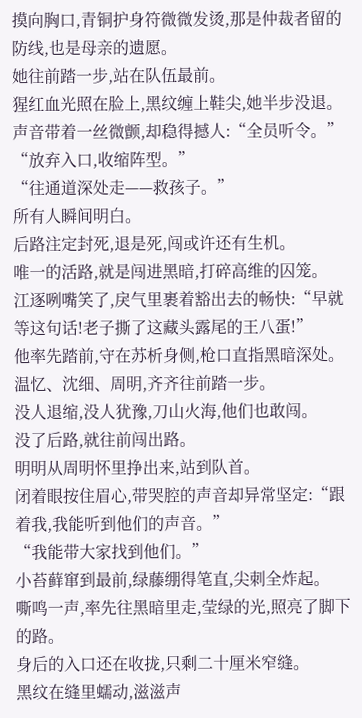摸向胸口,青铜护身符微微发烫,那是仲裁者留的防线,也是母亲的遗愿。
她往前踏一步,站在队伍最前。
猩红血光照在脸上,黑纹缠上鞋尖,她半步没退。
声音带着一丝微颤,却稳得撼人:“全员听令。”
“放弃入口,收缩阵型。”
“往通道深处走——救孩子。”
所有人瞬间明白。
后路注定封死,退是死,闯或许还有生机。
唯一的活路,就是闯进黑暗,打碎高维的囚笼。
江逐咧嘴笑了,戾气里裹着豁出去的畅快:“早就等这句话!老子撕了这藏头露尾的王八蛋!”
他率先踏前,守在苏析身侧,枪口直指黑暗深处。
温忆、沈细、周明,齐齐往前踏一步。
没人退缩,没人犹豫,刀山火海,他们也敢闯。
没了后路,就往前闯出路。
明明从周明怀里挣出来,站到队首。
闭着眼按住眉心,带哭腔的声音却异常坚定:“跟着我,我能听到他们的声音。”
“我能带大家找到他们。”
小苔藓窜到最前,绿藤绷得笔直,尖刺全炸起。
嘶鸣一声,率先往黑暗里走,莹绿的光,照亮了脚下的路。
身后的入口还在收拢,只剩二十厘米窄缝。
黑纹在缝里蠕动,滋滋声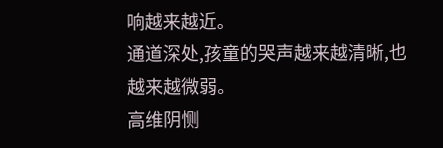响越来越近。
通道深处,孩童的哭声越来越清晰,也越来越微弱。
高维阴恻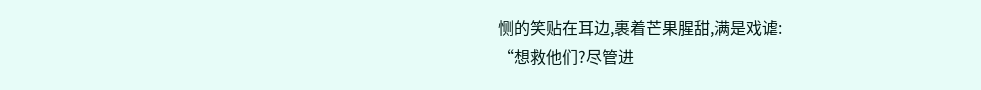恻的笑贴在耳边,裹着芒果腥甜,满是戏谑:
“想救他们?尽管进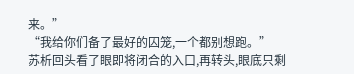来。”
“我给你们备了最好的囚笼,一个都别想跑。”
苏析回头看了眼即将闭合的入口,再转头,眼底只剩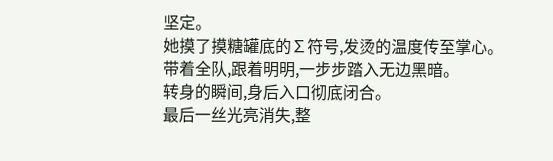坚定。
她摸了摸糖罐底的∑符号,发烫的温度传至掌心。
带着全队,跟着明明,一步步踏入无边黑暗。
转身的瞬间,身后入口彻底闭合。
最后一丝光亮消失,整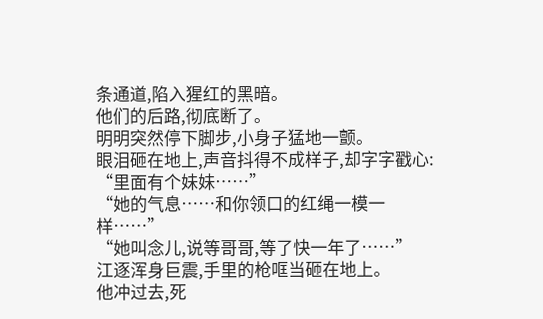条通道,陷入猩红的黑暗。
他们的后路,彻底断了。
明明突然停下脚步,小身子猛地一颤。
眼泪砸在地上,声音抖得不成样子,却字字戳心:
“里面有个妹妹……”
“她的气息……和你领口的红绳一模一样……”
“她叫念儿,说等哥哥,等了快一年了……”
江逐浑身巨震,手里的枪哐当砸在地上。
他冲过去,死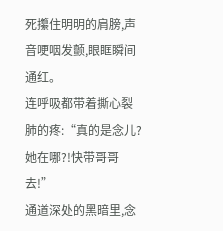死攥住明明的肩膀,声音哽咽发颤,眼眶瞬间通红。
连呼吸都带着撕心裂肺的疼:“真的是念儿?她在哪?!快带哥哥去!”
通道深处的黑暗里,念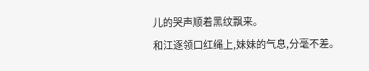儿的哭声顺着黑纹飘来。
和江逐领口红绳上,妹妹的气息,分毫不差。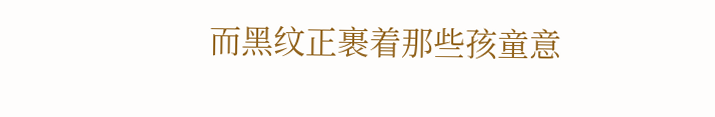而黑纹正裹着那些孩童意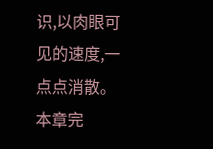识,以肉眼可见的速度,一点点消散。
本章完